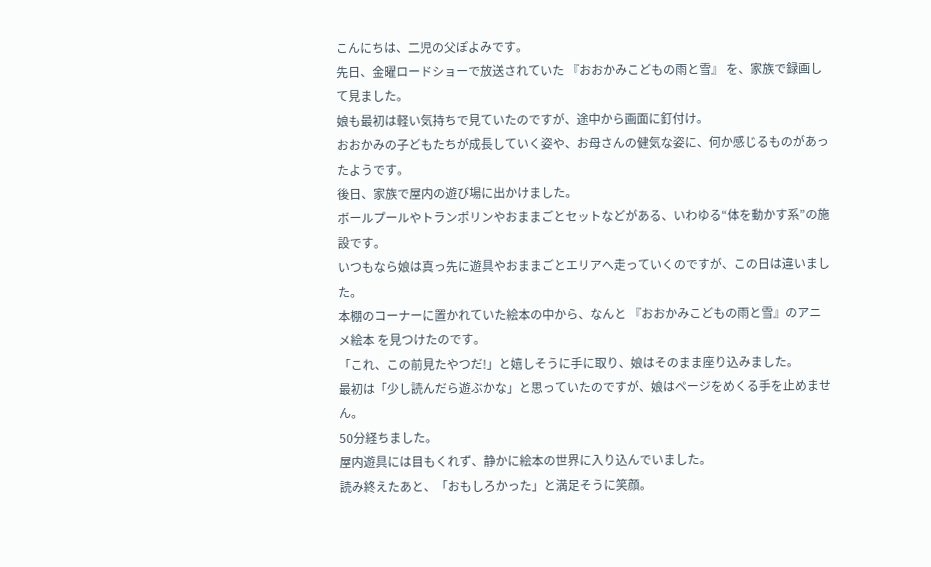こんにちは、二児の父ぽよみです。
先日、金曜ロードショーで放送されていた 『おおかみこどもの雨と雪』 を、家族で録画して見ました。
娘も最初は軽い気持ちで見ていたのですが、途中から画面に釘付け。
おおかみの子どもたちが成長していく姿や、お母さんの健気な姿に、何か感じるものがあったようです。
後日、家族で屋内の遊び場に出かけました。
ボールプールやトランポリンやおままごとセットなどがある、いわゆる“体を動かす系”の施設です。
いつもなら娘は真っ先に遊具やおままごとエリアへ走っていくのですが、この日は違いました。
本棚のコーナーに置かれていた絵本の中から、なんと 『おおかみこどもの雨と雪』のアニメ絵本 を見つけたのです。
「これ、この前見たやつだ!」と嬉しそうに手に取り、娘はそのまま座り込みました。
最初は「少し読んだら遊ぶかな」と思っていたのですが、娘はページをめくる手を止めません。
50分経ちました。
屋内遊具には目もくれず、静かに絵本の世界に入り込んでいました。
読み終えたあと、「おもしろかった」と満足そうに笑顔。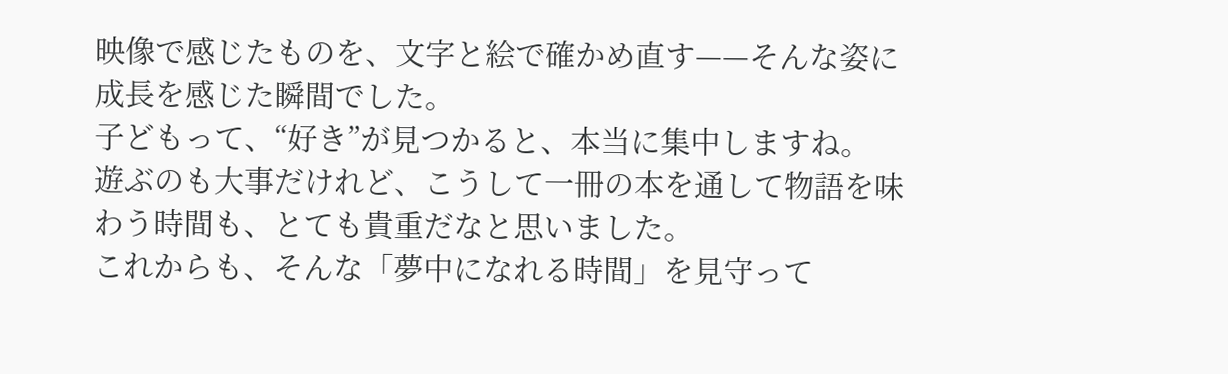映像で感じたものを、文字と絵で確かめ直す——そんな姿に成長を感じた瞬間でした。
子どもって、“好き”が見つかると、本当に集中しますね。
遊ぶのも大事だけれど、こうして一冊の本を通して物語を味わう時間も、とても貴重だなと思いました。
これからも、そんな「夢中になれる時間」を見守って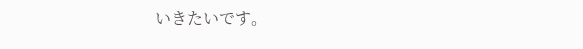いきたいです。